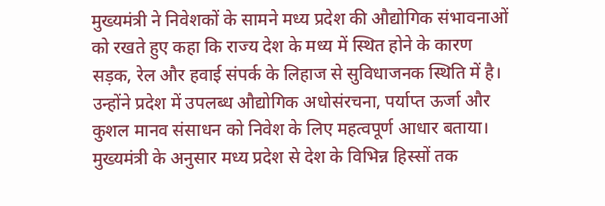मुख्यमंत्री ने निवेशकों के सामने मध्य प्रदेश की औद्योगिक संभावनाओं को रखते हुए कहा कि राज्य देश के मध्य में स्थित होने के कारण सड़क, रेल और हवाई संपर्क के लिहाज से सुविधाजनक स्थिति में है। उन्होंने प्रदेश में उपलब्ध औद्योगिक अधोसंरचना, पर्याप्त ऊर्जा और कुशल मानव संसाधन को निवेश के लिए महत्वपूर्ण आधार बताया। मुख्यमंत्री के अनुसार मध्य प्रदेश से देश के विभिन्न हिस्सों तक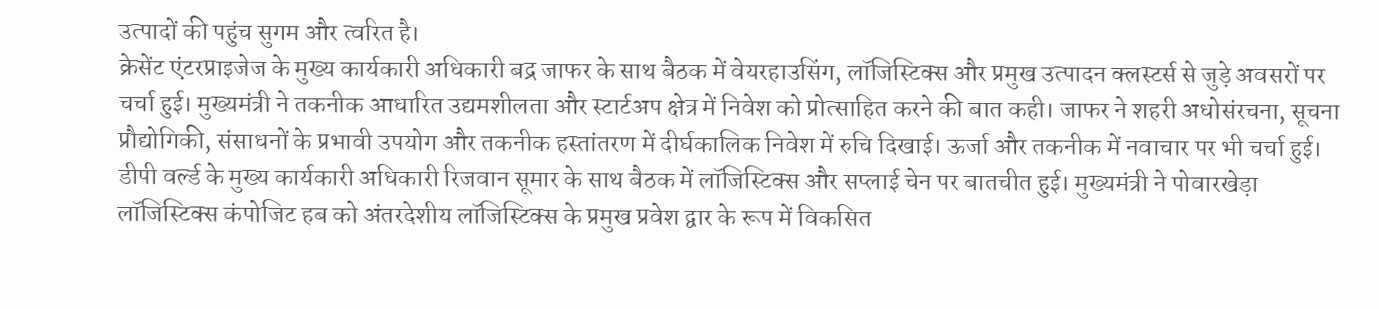उत्पादों की पहुंच सुगम और त्वरित है।
क्रेसेंट एंटरप्राइजेज के मुख्य कार्यकारी अधिकारी बद्र जाफर के साथ बैठक में वेयरहाउसिंग, लॉजिस्टिक्स और प्रमुख उत्पादन क्लस्टर्स से जुड़े अवसरों पर चर्चा हुई। मुख्यमंत्री ने तकनीक आधारित उद्यमशीलता और स्टार्टअप क्षेत्र में निवेश को प्रोत्साहित करने की बात कही। जाफर ने शहरी अधोसंरचना, सूचना प्रौद्योगिकी, संसाधनों के प्रभावी उपयोग और तकनीक हस्तांतरण में दीर्घकालिक निवेश में रुचि दिखाई। ऊर्जा और तकनीक में नवाचार पर भी चर्चा हुई।
डीपी वर्ल्ड के मुख्य कार्यकारी अधिकारी रिजवान सूमार के साथ बैठक में लॉजिस्टिक्स और सप्लाई चेन पर बातचीत हुई। मुख्यमंत्री ने पोवारखेड़ा लॉजिस्टिक्स कंपोजिट हब को अंतरदेशीय लॉजिस्टिक्स के प्रमुख प्रवेश द्वार के रूप में विकसित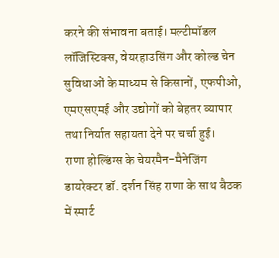करने की संभावना बताई। मल्टीमॉडल लॉजिस्टिक्स, वेयरहाउसिंग और कोल्ड चेन सुविधाओं के माध्यम से किसानों, एफपीओ, एमएसएमई और उद्योगों को बेहतर व्यापार तथा निर्यात सहायता देने पर चर्चा हुई।
राणा होल्डिंग्स के चेयरमैन-मैनेजिंग डायरेक्टर डॉ. दर्शन सिंह राणा के साथ बैठक में स्मार्ट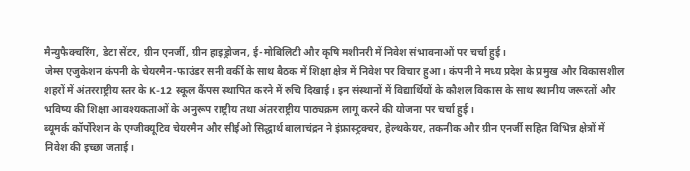मैन्युफैक्चरिंग, डेटा सेंटर, ग्रीन एनर्जी, ग्रीन हाइड्रोजन, ई-मोबिलिटी और कृषि मशीनरी में निवेश संभावनाओं पर चर्चा हुई।
जेम्स एजुकेशन कंपनी के चेयरमैन-फाउंडर सनी वर्की के साथ बैठक में शिक्षा क्षेत्र में निवेश पर विचार हुआ। कंपनी ने मध्य प्रदेश के प्रमुख और विकासशील शहरों में अंतरराष्ट्रीय स्तर के K-12 स्कूल कैंपस स्थापित करने में रुचि दिखाई। इन संस्थानों में विद्यार्थियों के कौशल विकास के साथ स्थानीय जरूरतों और भविष्य की शिक्षा आवश्यकताओं के अनुरूप राष्ट्रीय तथा अंतरराष्ट्रीय पाठ्यक्रम लागू करने की योजना पर चर्चा हुई।
ब्यूमर्क कॉर्पोरेशन के एग्जीक्यूटिव चेयरमैन और सीईओ सिद्धार्थ बालाचंद्रन ने इंफ्रास्ट्रक्चर, हेल्थकेयर, तकनीक और ग्रीन एनर्जी सहित विभिन्न क्षेत्रों में निवेश की इच्छा जताई।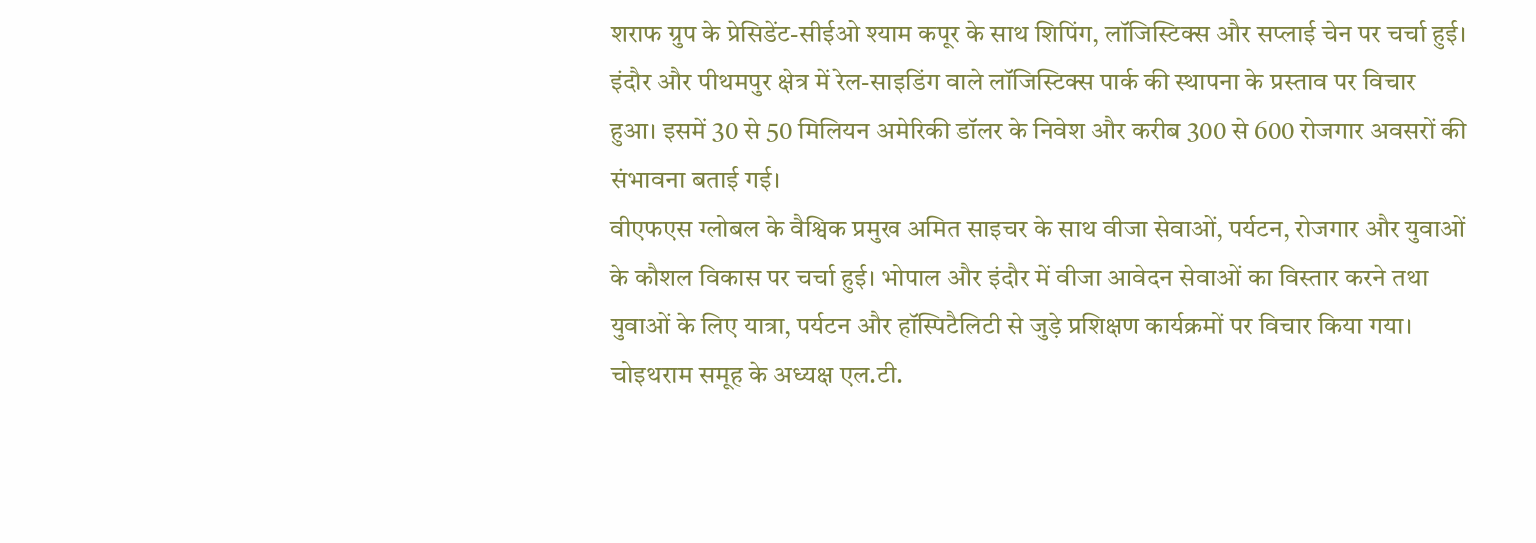शराफ ग्रुप के प्रेसिडेंट-सीईओ श्याम कपूर के साथ शिपिंग, लॉजिस्टिक्स और सप्लाई चेन पर चर्चा हुई। इंदौर और पीथमपुर क्षेत्र में रेल-साइडिंग वाले लॉजिस्टिक्स पार्क की स्थापना के प्रस्ताव पर विचार हुआ। इसमें 30 से 50 मिलियन अमेरिकी डॉलर के निवेश और करीब 300 से 600 रोजगार अवसरों की संभावना बताई गई।
वीएफएस ग्लोबल के वैश्विक प्रमुख अमित साइचर के साथ वीजा सेवाओं, पर्यटन, रोजगार और युवाओं के कौशल विकास पर चर्चा हुई। भोपाल और इंदौर में वीजा आवेदन सेवाओं का विस्तार करने तथा युवाओं के लिए यात्रा, पर्यटन और हॉस्पिटैलिटी से जुड़े प्रशिक्षण कार्यक्रमों पर विचार किया गया।
चोइथराम समूह के अध्यक्ष एल.टी.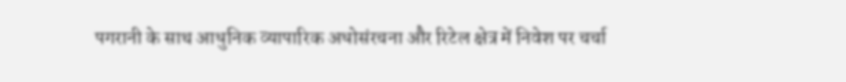पगरानी के साथ आधुनिक व्यापारिक अधोसंरचना और रिटेल क्षेत्र में निवेश पर चर्चा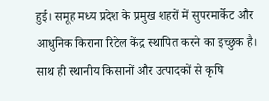हुई। समूह मध्य प्रदेश के प्रमुख शहरों में सुपरमार्केट और आधुनिक किराना रिटेल केंद्र स्थापित करने का इच्छुक है। साथ ही स्थानीय किसानों और उत्पादकों से कृषि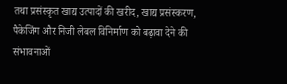तथा प्रसंस्कृत खाद्य उत्पादों की खरीद, खाद्य प्रसंस्करण, पैकेजिंग और निजी लेबल विनिर्माण को बढ़ावा देने की संभावनाओं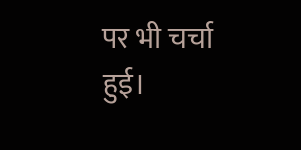पर भी चर्चा हुई।